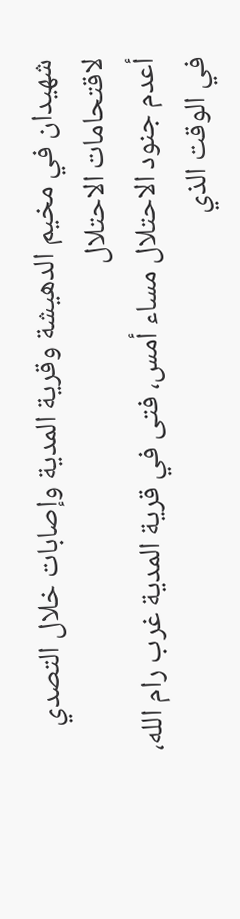شهيدان في مخيم الدهيشة وقرية المدية وإصابات خلال التصدي لاقتحامات الاحتلال
أعدم جنود الاحتلال مساء أمس، فتى في قرية المدية غرب رام الله، في الوقت الذي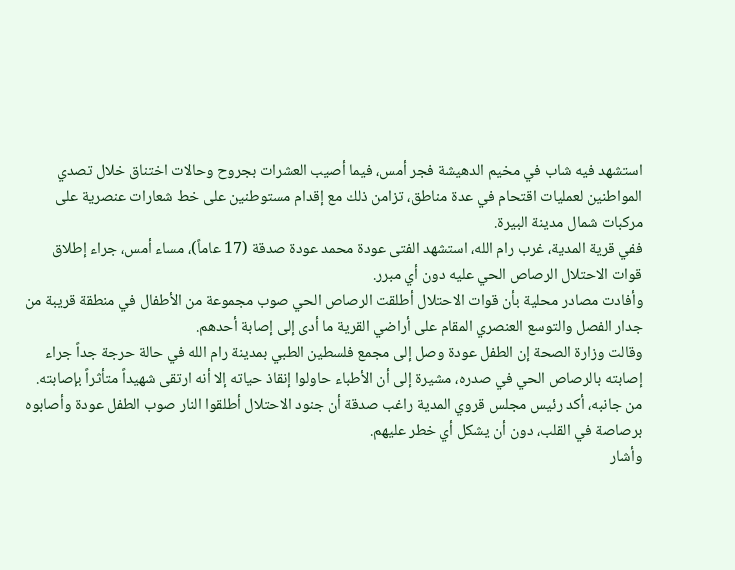استشهد فيه شاب في مخيم الدهيشة فجر أمس، فيما أصيب العشرات بجروح وحالات اختناق خلال تصدي المواطنين لعمليات اقتحام في عدة مناطق، تزامن ذلك مع إقدام مستوطنين على خط شعارات عنصرية على مركبات شمال مدينة البيرة.
ففي قرية المدية، غرب رام الله، استشهد الفتى عودة محمد عودة صدقة (17 عاماً)، مساء أمس، جراء إطلاق قوات الاحتلال الرصاص الحي عليه دون أي مبرر.
وأفادت مصادر محلية بأن قوات الاحتلال أطلقت الرصاص الحي صوب مجموعة من الأطفال في منطقة قريبة من جدار الفصل والتوسع العنصري المقام على أراضي القرية ما أدى إلى إصابة أحدهم.
وقالت وزارة الصحة إن الطفل عودة وصل إلى مجمع فلسطين الطبي بمدينة رام الله في حالة حرجة جداً جراء إصابته بالرصاص الحي في صدره، مشيرة إلى أن الأطباء حاولوا إنقاذ حياته إلا أنه ارتقى شهيداً متأثراً بإصابته.
من جانبه، أكد رئيس مجلس قروي المدية راغب صدقة أن جنود الاحتلال أطلقوا النار صوب الطفل عودة وأصابوه برصاصة في القلب، دون أن يشكل أي خطر عليهم.
وأشار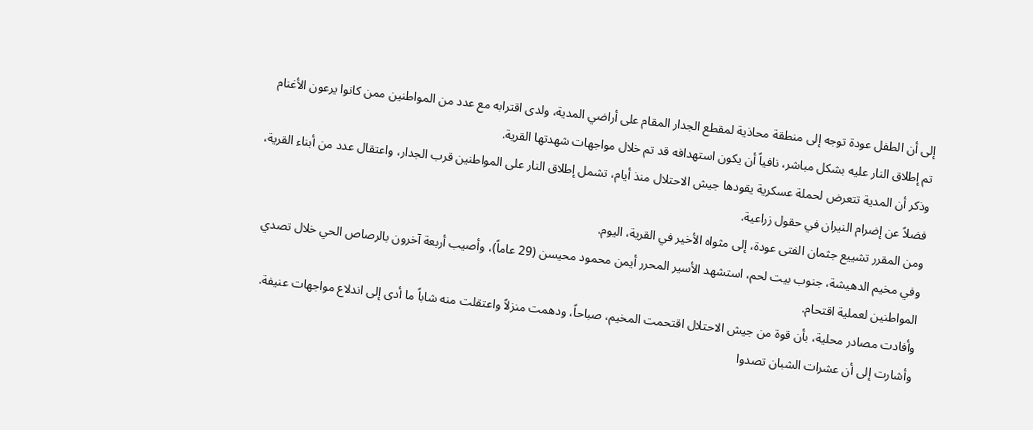إلى أن الطفل عودة توجه إلى منطقة محاذية لمقطع الجدار المقام على أراضي المدية، ولدى اقترابه مع عدد من المواطنين ممن كانوا يرعون الأغنام تم إطلاق النار عليه بشكل مباشر، نافياً أن يكون استهدافه قد تم خلال مواجهات شهدتها القرية.
وذكر أن المدية تتعرض لحملة عسكرية يقودها جيش الاحتلال منذ أيام، تشمل إطلاق النار على المواطنين قرب الجدار، واعتقال عدد من أبناء القرية، فضلاً عن إضرام النيران في حقول زراعية.
ومن المقرر تشييع جثمان الفتى عودة، إلى مثواه الأخير في القرية، اليوم.
وفي مخيم الدهيشة، جنوب بيت لحم، استشهد الأسير المحرر أيمن محمود محيسن (29 عاماً)، وأصيب أربعة آخرون بالرصاص الحي خلال تصدي المواطنين لعملية اقتحام.
وأفادت مصادر محلية، بأن قوة من جيش الاحتلال اقتحمت المخيم، صباحاً، ودهمت منزلاً واعتقلت منه شاباً ما أدى إلى اندلاع مواجهات عنيفة.
وأشارت إلى أن عشرات الشبان تصدوا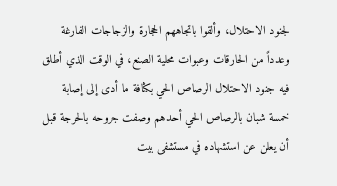لجنود الاحتلال، وألقوا باتجاههم الحجارة والزجاجات الفارغة وعدداً من الحارقات وعبوات محلية الصنع، في الوقت الذي أطلق فيه جنود الاحتلال الرصاص الحي بكثافة ما أدى إلى إصابة خمسة شبان بالرصاص الحي أحدهم وصفت جروحه بالحرجة قبل أن يعلن عن استشهاده في مستشفى بيت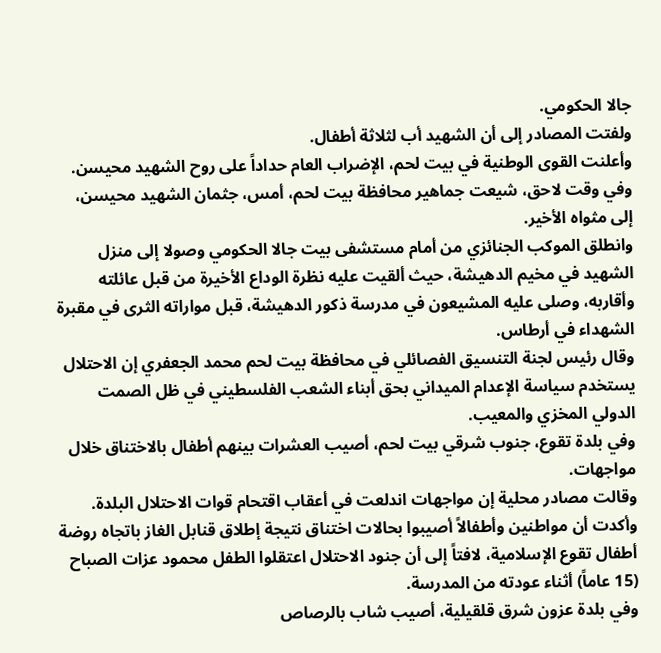جالا الحكومي.
ولفتت المصادر إلى أن الشهيد أب لثلاثة أطفال.
وأعلنت القوى الوطنية في بيت لحم، الإضراب العام حداداً على روح الشهيد محيسن.
وفي وقت لاحق، شيعت جماهير محافظة بيت لحم، أمس، جثمان الشهيد محيسن، إلى مثواه الأخير.
وانطلق الموكب الجنائزي من أمام مستشفى بيت جالا الحكومي وصولا إلى منزل الشهيد في مخيم الدهيشة، حيث ألقيت عليه نظرة الوداع الأخيرة من قبل عائلته وأقاربه، وصلى عليه المشيعون في مدرسة ذكور الدهيشة، قبل مواراته الثرى في مقبرة الشهداء في أرطاس.
وقال رئيس لجنة التنسيق الفصائلي في محافظة بيت لحم محمد الجعفري إن الاحتلال يستخدم سياسة الإعدام الميداني بحق أبناء الشعب الفلسطيني في ظل الصمت الدولي المخزي والمعيب.
وفي بلدة تقوع، جنوب شرقي بيت لحم، أصيب العشرات بينهم أطفال بالاختناق خلال مواجهات.
وقالت مصادر محلية إن مواجهات اندلعت في أعقاب اقتحام قوات الاحتلال البلدة.
وأكدت أن مواطنين وأطفالاً أصيبوا بحالات اختناق نتيجة إطلاق قنابل الغاز باتجاه روضة أطفال تقوع الإسلامية، لافتاً إلى أن جنود الاحتلال اعتقلوا الطفل محمود عزات الصباح (15 عاماً) أثناء عودته من المدرسة.
وفي بلدة عزون شرق قلقيلية، أصيب شاب بالرصاص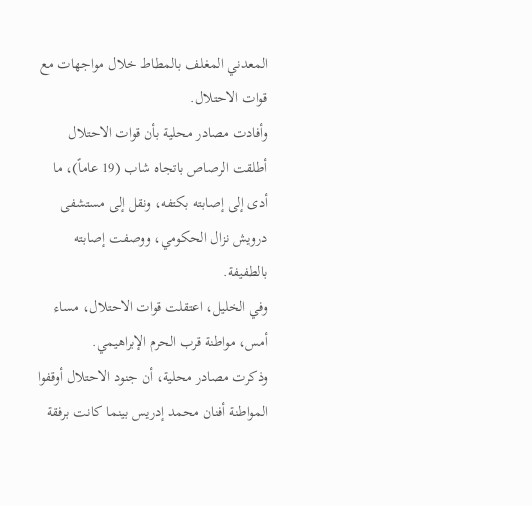المعدني المغلف بالمطاط خلال مواجهات مع قوات الاحتلال.
وأفادت مصادر محلية بأن قوات الاحتلال أطلقت الرصاص باتجاه شاب (19 عاماً)، ما أدى إلى إصابته بكتفه، ونقل إلى مستشفى درويش نزال الحكومي، ووصفت إصابته بالطفيفة.
وفي الخليل، اعتقلت قوات الاحتلال، مساء أمس، مواطنة قرب الحرم الإبراهيمي.
وذكرت مصادر محلية، أن جنود الاحتلال أوقفوا المواطنة أفنان محمد إدريس بينما كانت برفقة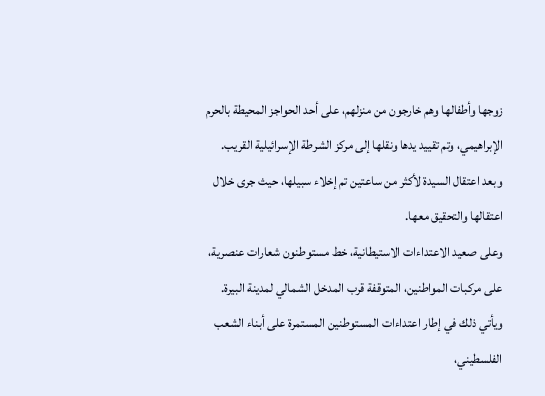زوجها وأطفالها وهم خارجون من منزلهم، على أحد الحواجز المحيطة بالحرم الإبراهيمي، وتم تقييد يدها ونقلها إلى مركز الشرطة الإسرائيلية القريب.
وبعد اعتقال السيدة لأكثر من ساعتين تم إخلاء سبيلها، حيث جرى خلال اعتقالها والتحقيق معها.
وعلى صعيد الاعتداءات الاستيطانية، خط مستوطنون شعارات عنصرية، على مركبات المواطنين، المتوقفة قرب المدخل الشمالي لمدينة البيرة.
ويأتي ذلك في إطار اعتداءات المستوطنين المستمرة على أبناء الشعب الفلسطيني،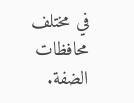في مختلف محافظات الضفة.